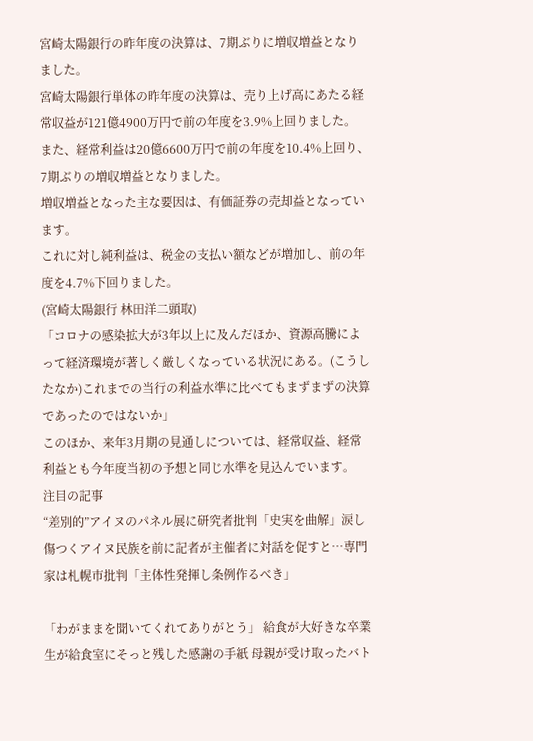宮崎太陽銀行の昨年度の決算は、7期ぶりに増収増益となりました。
宮崎太陽銀行単体の昨年度の決算は、売り上げ高にあたる経常収益が121億4900万円で前の年度を3.9%上回りました。
また、経常利益は20億6600万円で前の年度を10.4%上回り、7期ぶりの増収増益となりました。
増収増益となった主な要因は、有価証券の売却益となっています。
これに対し純利益は、税金の支払い額などが増加し、前の年度を4.7%下回りました。
(宮崎太陽銀行 林田洋二頭取)
「コロナの感染拡大が3年以上に及んだほか、資源高騰によって経済環境が著しく厳しくなっている状況にある。(こうしたなか)これまでの当行の利益水準に比べてもまずまずの決算であったのではないか」
このほか、来年3月期の見通しについては、経常収益、経常利益とも今年度当初の予想と同じ水準を見込んでいます。
注目の記事
“差別的”アイヌのパネル展に研究者批判「史実を曲解」涙し傷つくアイヌ民族を前に記者が主催者に対話を促すと…専門家は札幌市批判「主体性発揮し条例作るべき」

「わがままを聞いてくれてありがとう」 給食が大好きな卒業生が給食室にそっと残した感謝の手紙 母親が受け取ったバト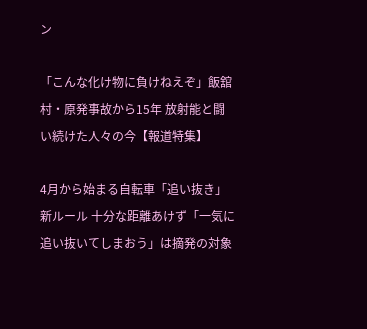ン

「こんな化け物に負けねえぞ」飯舘村・原発事故から15年 放射能と闘い続けた人々の今【報道特集】

4月から始まる自転車「追い抜き」新ルール 十分な距離あけず「一気に追い抜いてしまおう」は摘発の対象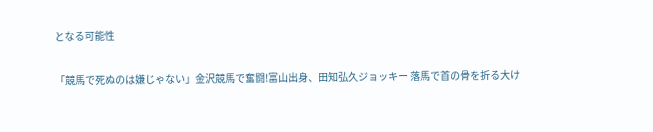となる可能性

「競馬で死ぬのは嫌じゃない」金沢競馬で奮闘!富山出身、田知弘久ジョッキー 落馬で首の骨を折る大け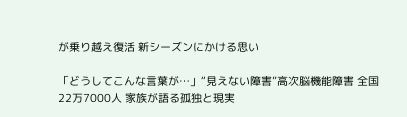が乗り越え復活 新シーズンにかける思い

「どうしてこんな言葉が…」“見えない障害”高次脳機能障害 全国22万7000人 家族が語る孤独と現実